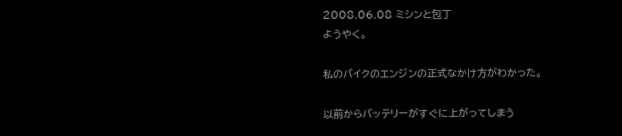2008.06.08 ミシンと包丁
ようやく。

私のバイクのエンジンの正式なかけ方がわかった。

以前からバッテリーがすぐに上がってしまう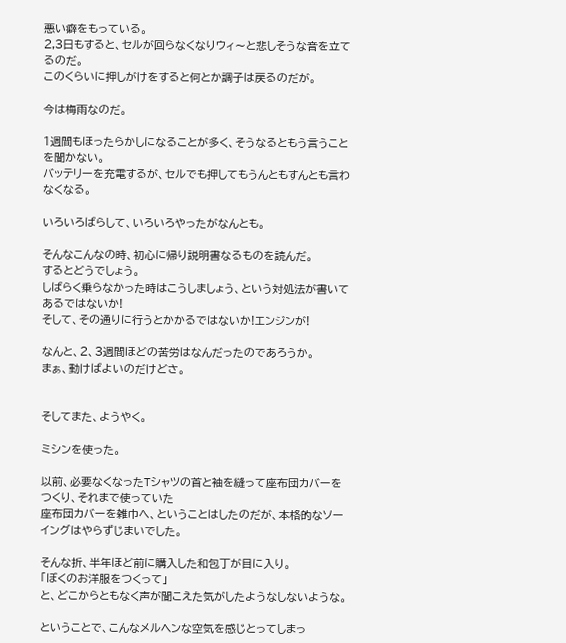悪い癖をもっている。
2,3日もすると、セルが回らなくなりウィ〜と悲しそうな音を立てるのだ。
このくらいに押しがけをすると何とか調子は戻るのだが。

今は梅雨なのだ。

1週間もほったらかしになることが多く、そうなるともう言うことを聞かない。
バッテリーを充電するが、セルでも押してもうんともすんとも言わなくなる。

いろいろばらして、いろいろやったがなんとも。

そんなこんなの時、初心に帰り説明書なるものを読んだ。
するとどうでしょう。
しばらく乗らなかった時はこうしましょう、という対処法が書いてあるではないか!
そして、その通りに行うとかかるではないか!エンジンが!

なんと、2、3週間ほどの苦労はなんだったのであろうか。
まぁ、動けばよいのだけどさ。


そしてまた、ようやく。

ミシンを使った。

以前、必要なくなったTシャツの首と袖を縫って座布団カバーをつくり、それまで使っていた
座布団カバーを雑巾へ、ということはしたのだが、本格的なソーイングはやらずじまいでした。

そんな折、半年ほど前に購入した和包丁が目に入り。
「ぼくのお洋服をつくって」
と、どこからともなく声が聞こえた気がしたようなしないような。

ということで、こんなメルヘンな空気を感じとってしまっ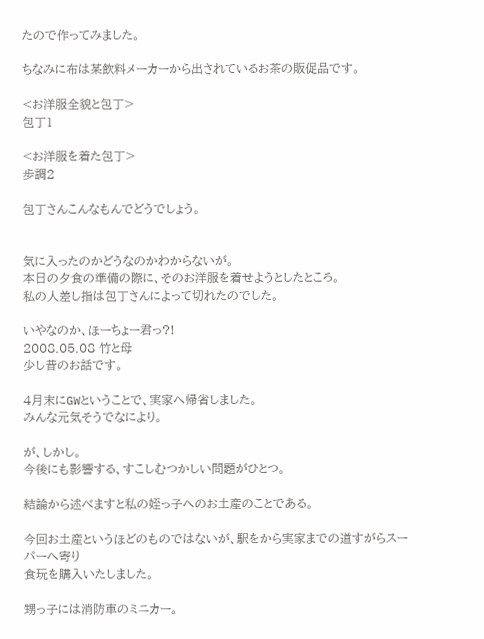たので作ってみました。

ちなみに布は某飲料メーカーから出されているお茶の販促品です。

<お洋服全貌と包丁>
包丁1

<お洋服を着た包丁>
歩調2

包丁さんこんなもんでどうでしょう。


気に入ったのかどうなのかわからないが。
本日の夕食の準備の際に、そのお洋服を着せようとしたところ。
私の人差し指は包丁さんによって切れたのでした。

いやなのか、ほーちょー君っ?!
2008.05.08 竹と母
少し昔のお話です。

4月末にGWということで、実家へ帰省しました。
みんな元気そうでなにより。

が、しかし。
今後にも影響する、すこしむつかしい問題がひとつ。

結論から述べますと私の姪っ子へのお土産のことである。

今回お土産というほどのものではないが、駅をから実家までの道すがらスーパーへ寄り
食玩を購入いたしました。

甥っ子には消防車のミニカー。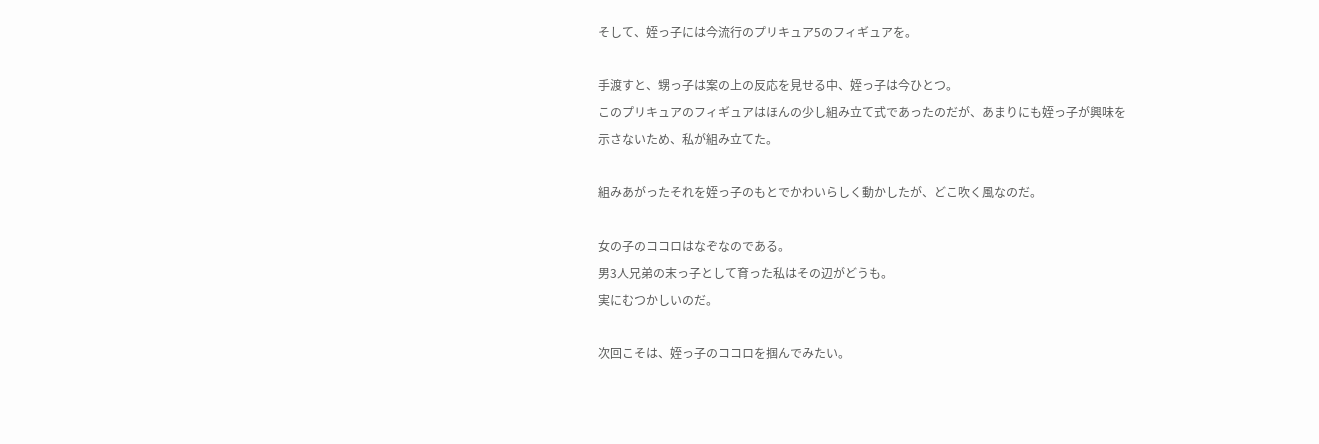そして、姪っ子には今流行のプリキュア5のフィギュアを。

手渡すと、甥っ子は案の上の反応を見せる中、姪っ子は今ひとつ。
このプリキュアのフィギュアはほんの少し組み立て式であったのだが、あまりにも姪っ子が興味を
示さないため、私が組み立てた。

組みあがったそれを姪っ子のもとでかわいらしく動かしたが、どこ吹く風なのだ。

女の子のココロはなぞなのである。
男3人兄弟の末っ子として育った私はその辺がどうも。
実にむつかしいのだ。

次回こそは、姪っ子のココロを掴んでみたい。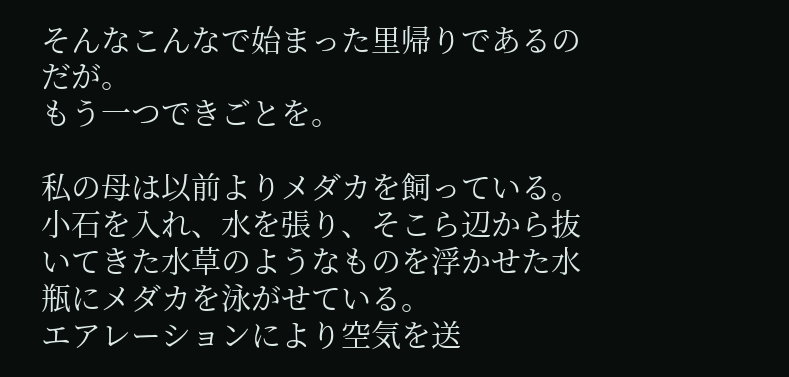そんなこんなで始まった里帰りであるのだが。
もう一つできごとを。

私の母は以前よりメダカを飼っている。
小石を入れ、水を張り、そこら辺から抜いてきた水草のようなものを浮かせた水瓶にメダカを泳がせている。
エアレーションにより空気を送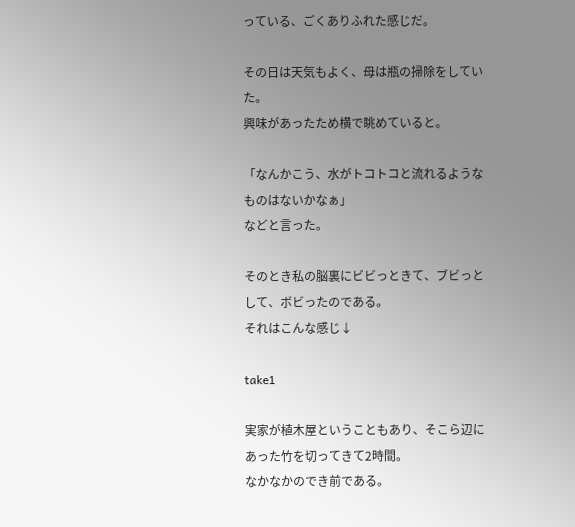っている、ごくありふれた感じだ。

その日は天気もよく、母は瓶の掃除をしていた。
興味があったため横で眺めていると。

「なんかこう、水がトコトコと流れるようなものはないかなぁ」
などと言った。

そのとき私の脳裏にビビっときて、ブビっとして、ボビったのである。
それはこんな感じ↓

take1

実家が植木屋ということもあり、そこら辺にあった竹を切ってきて2時間。
なかなかのでき前である。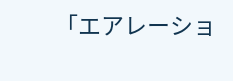「エアレーショ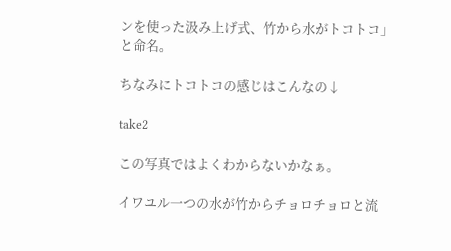ンを使った汲み上げ式、竹から水がトコトコ」と命名。

ちなみにトコトコの感じはこんなの↓

take2

この写真ではよくわからないかなぁ。

イワユル一つの水が竹からチョロチョロと流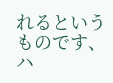れるというものです、ハ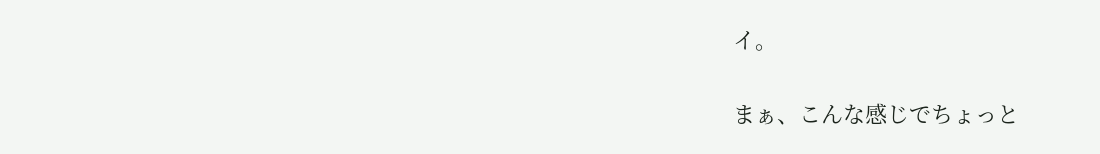イ。

まぁ、こんな感じでちょっと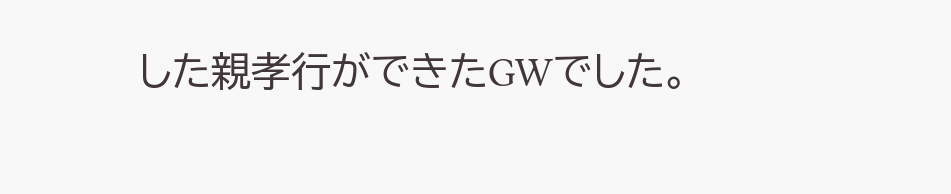した親孝行ができたGWでした。